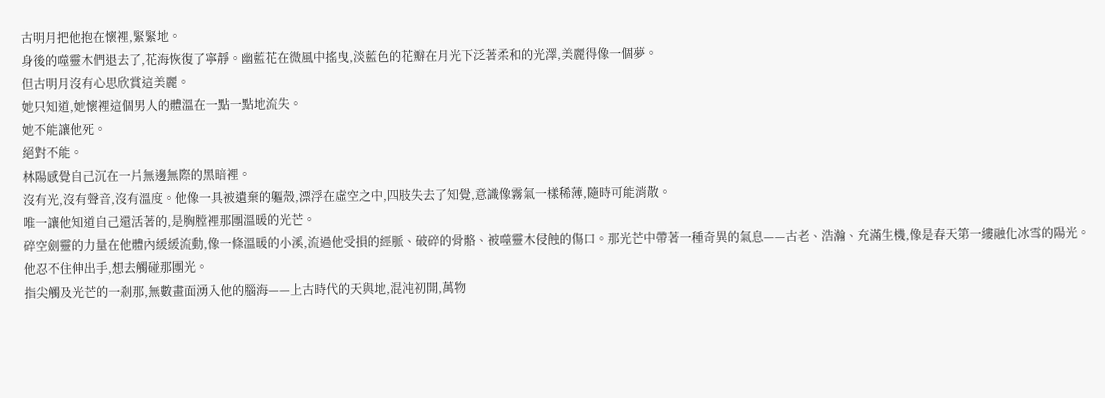古明月把他抱在懷裡,緊緊地。
身後的噬靈木們退去了,花海恢復了寧靜。幽藍花在微風中搖曳,淡藍色的花瓣在月光下泛著柔和的光澤,美麗得像一個夢。
但古明月沒有心思欣賞這美麗。
她只知道,她懷裡這個男人的體溫在一點一點地流失。
她不能讓他死。
絕對不能。
林陽感覺自己沉在一片無邊無際的黑暗裡。
沒有光,沒有聲音,沒有溫度。他像一具被遺棄的軀殼,漂浮在虛空之中,四肢失去了知覺,意識像霧氣一樣稀薄,隨時可能消散。
唯一讓他知道自己還活著的,是胸膛裡那團溫暖的光芒。
碎空劍靈的力量在他體內緩緩流動,像一條溫暖的小溪,流過他受損的經脈、破碎的骨骼、被噬靈木侵蝕的傷口。那光芒中帶著一種奇異的氣息——古老、浩瀚、充滿生機,像是春天第一縷融化冰雪的陽光。
他忍不住伸出手,想去觸碰那團光。
指尖觸及光芒的一剎那,無數畫面湧入他的腦海——上古時代的天與地,混沌初開,萬物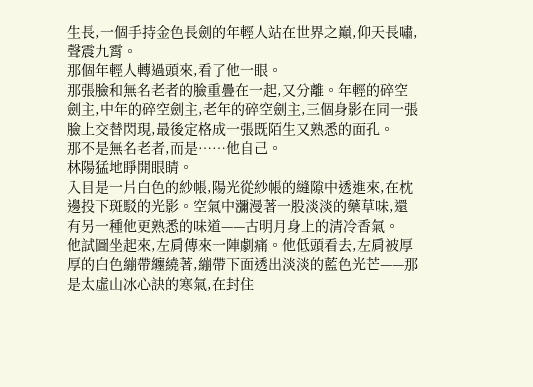生長,一個手持金色長劍的年輕人站在世界之巔,仰天長嘯,聲震九霄。
那個年輕人轉過頭來,看了他一眼。
那張臉和無名老者的臉重疊在一起,又分離。年輕的碎空劍主,中年的碎空劍主,老年的碎空劍主,三個身影在同一張臉上交替閃現,最後定格成一張既陌生又熟悉的面孔。
那不是無名老者,而是……他自己。
林陽猛地睜開眼睛。
入目是一片白色的紗帳,陽光從紗帳的縫隙中透進來,在枕邊投下斑駁的光影。空氣中瀰漫著一股淡淡的藥草味,還有另一種他更熟悉的味道——古明月身上的清冷香氣。
他試圖坐起來,左肩傳來一陣劇痛。他低頭看去,左肩被厚厚的白色繃帶纏繞著,繃帶下面透出淡淡的藍色光芒——那是太虛山冰心訣的寒氣,在封住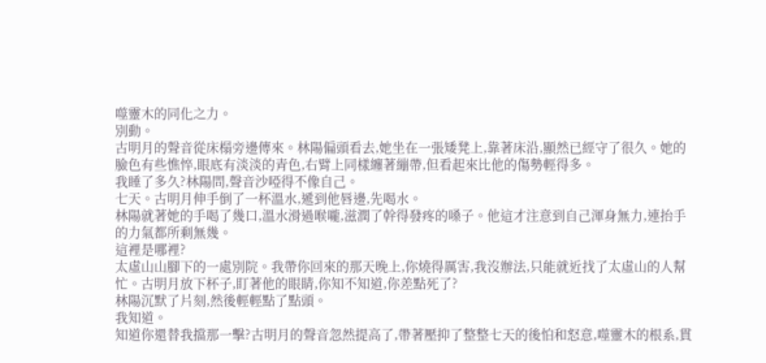噬靈木的同化之力。
別動。
古明月的聲音從床榻旁邊傳來。林陽偏頭看去,她坐在一張矮凳上,靠著床沿,顯然已經守了很久。她的臉色有些憔悴,眼底有淡淡的青色,右臂上同樣纏著繃帶,但看起來比他的傷勢輕得多。
我睡了多久?林陽問,聲音沙啞得不像自己。
七天。古明月伸手倒了一杯溫水,遞到他唇邊,先喝水。
林陽就著她的手喝了幾口,溫水滑過喉嚨,滋潤了幹得發疼的嗓子。他這才注意到自己渾身無力,連抬手的力氣都所剩無幾。
這裡是哪裡?
太虛山山腳下的一處別院。我帶你回來的那天晚上,你燒得厲害,我沒辦法,只能就近找了太虛山的人幫忙。古明月放下杯子,盯著他的眼睛,你知不知道,你差點死了?
林陽沉默了片刻,然後輕輕點了點頭。
我知道。
知道你還替我擋那一擊?古明月的聲音忽然提高了,帶著壓抑了整整七天的後怕和怒意,噬靈木的根系,貫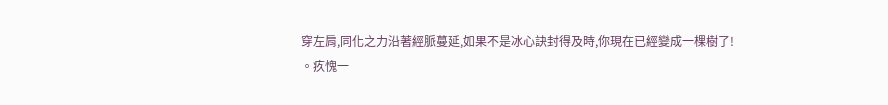穿左肩,同化之力沿著經脈蔓延,如果不是冰心訣封得及時,你現在已經變成一棵樹了!
。疚愧一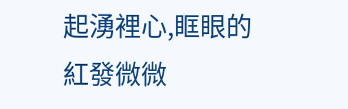起湧裡心,眶眼的紅發微微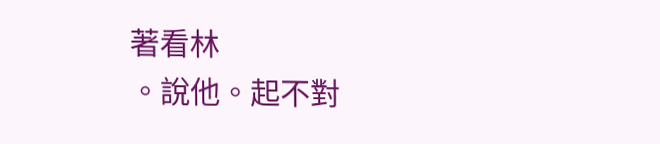著看林
。說他。起不對